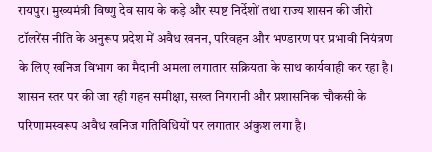रायपुर। मुख्यमंत्री विष्णु देव साय के कड़े और स्पष्ट निर्देशों तथा राज्य शासन की जीरो टॉलरेंस नीति के अनुरूप प्रदेश में अवैध खनन, परिवहन और भण्डारण पर प्रभावी नियंत्रण के लिए खनिज विभाग का मैदानी अमला लगातार सक्रियता के साथ कार्यवाही कर रहा है। शासन स्तर पर की जा रही गहन समीक्षा, सख्त निगरानी और प्रशासनिक चौकसी के परिणामस्वरूप अवैध खनिज गतिविधियों पर लगातार अंकुश लगा है।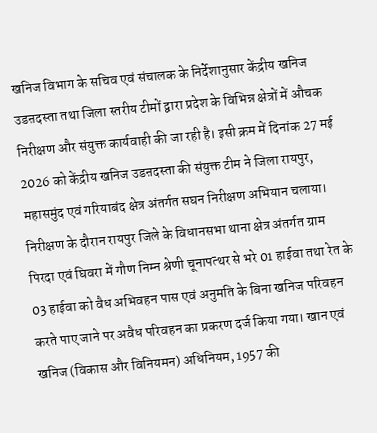खनिज विभाग के सचिव एवं संचालक के निर्देशानुसार केंद्रीय खनिज उडऩदस्ता तथा जिला स्तरीय टीमों द्वारा प्रदेश के विभिन्न क्षेत्रों में औचक निरीक्षण और संयुक्त कार्यवाही की जा रही है। इसी क्रम में दिनांक 27 मई 2026 को केंद्रीय खनिज उडऩदस्ता की संयुक्त टीम ने जिला रायपुर, महासमुंद एवं गरियाबंद क्षेत्र अंतर्गत सघन निरीक्षण अभियान चलाया।
निरीक्षण के दौरान रायपुर जिले के विधानसभा थाना क्षेत्र अंतर्गत ग्राम पिरदा एवं घिवरा में गौण निम्न श्रेणी चूनापत्थर से भरे 01 हाईवा तथा रेत के 03 हाईवा को वैध अभिवहन पास एवं अनुमति के बिना खनिज परिवहन करते पाए जाने पर अवैध परिवहन का प्रकरण दर्ज किया गया। खान एवं खनिज (विकास और विनियमन) अधिनियम, 1957 की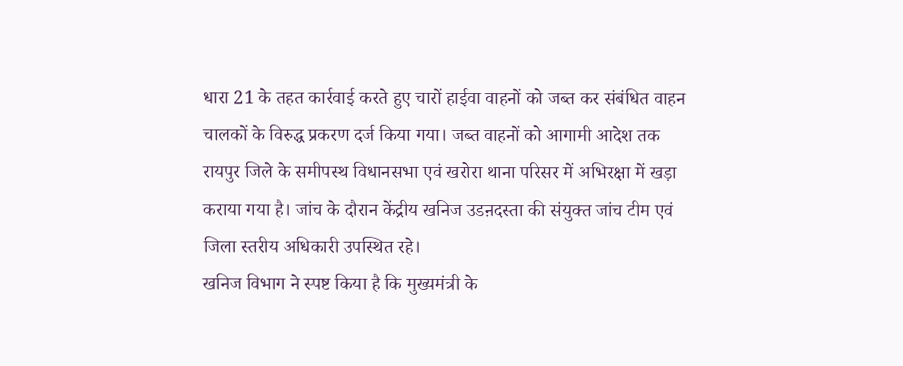धारा 21 के तहत कार्रवाई करते हुए चारों हाईवा वाहनों को जब्त कर संबंधित वाहन चालकों के विरुद्ध प्रकरण दर्ज किया गया। जब्त वाहनों को आगामी आदेश तक रायपुर जिले के समीपस्थ विधानसभा एवं खरोरा थाना परिसर में अभिरक्षा में खड़ा कराया गया है। जांच के दौरान केंद्रीय खनिज उडऩदस्ता की संयुक्त जांच टीम एवं जिला स्तरीय अधिकारी उपस्थित रहे।
खनिज विभाग ने स्पष्ट किया है कि मुख्यमंत्री के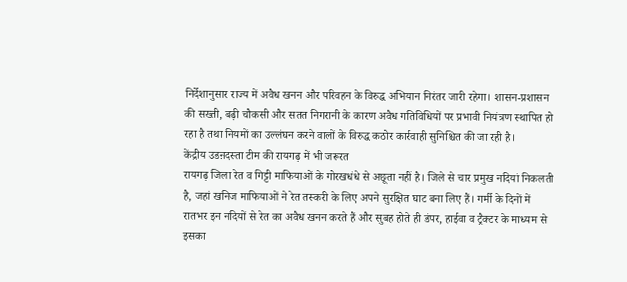निर्देशानुसार राज्य में अवैध खनन और परिवहन के विरुद्ध अभियान निरंतर जारी रहेगा। शासन-प्रशासन की सख्ती, बढ़ी चौकसी और सतत निगरानी के कारण अवैध गतिविधियों पर प्रभावी नियंत्रण स्थापित हो रहा है तथा नियमों का उल्लंघन करने वालों के विरुद्ध कठोर कार्रवाही सुनिश्चित की जा रही है।
केंद्रीय उडऩदस्ता टीम की रायगढ़ में भी जरूरत
रायगढ़ जिला रेत व गिट्टी माफियाओं के गोरखधंधे से अछूता नहीं है। जिले से चार प्रमुख नदियां निकलती है, जहां खनिज माफियाओं ने रेत तस्करी के लिए अपने सुरक्षित घाट बना लिए हैं। गर्मी के दिनों में रातभर इन नदियों से रेत का अवैध खनन करते हैं और सुबह होते ही डंपर, हाईवा व ट्रैक्टर के माध्यम से इसका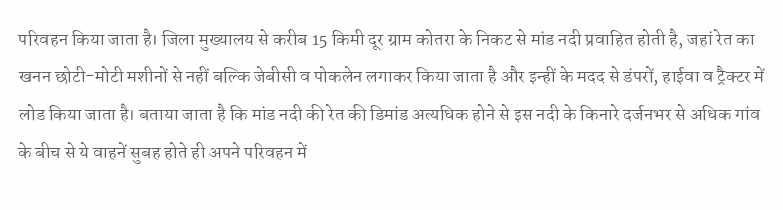परिवहन किया जाता है। जिला मुख्यालय से करीब 15 किमी दूर ग्राम कोतरा के निकट से मांड नदी प्रवाहित होती है, जहां रेत का खनन छोटी-मोटी मशीनों से नहीं बल्कि जेबीसी व पोकलेन लगाकर किया जाता है और इन्हीं के मदद से डंपरों, हाईवा व ट्रैक्टर में लोड किया जाता है। बताया जाता है कि मांड नदी की रेत की डिमांड अत्यधिक होने से इस नदी के किनारे दर्जनभर से अधिक गांव के बीच से ये वाहनें सुबह होते ही अपने परिवहन में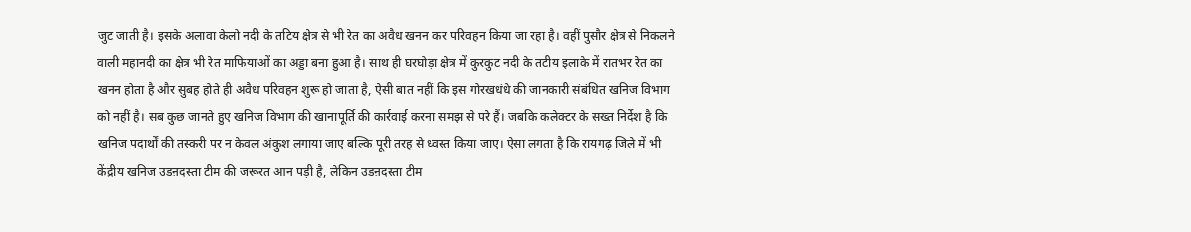जुट जाती है। इसके अलावा केलो नदी के तटिय क्षेत्र से भी रेत का अवैध खनन कर परिवहन किया जा रहा है। वहीं पुसौर क्षेत्र से निकलने वाली महानदी का क्षेत्र भी रेत माफियाओं का अड्डा बना हुआ है। साथ ही घरघोड़ा क्षेत्र में कुरकुट नदी के तटीय इलाके में रातभर रेत का खनन होता है और सुबह होते ही अवैध परिवहन शुरू हो जाता है, ऐसी बात नहीं कि इस गोरखधंधे की जानकारी संबंधित खनिज विभाग को नहीं है। सब कुछ जानते हुए खनिज विभाग की खानापूर्ति की कार्रवाई करना समझ से परे हैं। जबकि कलेक्टर के सख्त निर्देश है कि खनिज पदार्थों की तस्करी पर न केवल अंकुश लगाया जाए बल्कि पूरी तरह से ध्वस्त किया जाए। ऐसा लगता है कि रायगढ़ जिले में भी केंद्रीय खनिज उडऩदस्ता टीम की जरूरत आन पड़ी है, लेकिन उडऩदस्ता टीम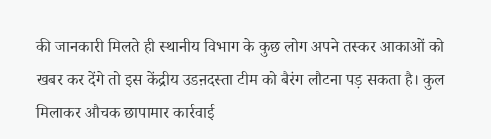की जानकारी मिलते ही स्थानीय विभाग के कुछ लोग अपने तस्कर आकाओं को खबर कर देंगे तो इस केंद्रीय उडऩदस्ता टीम को बैरंग लौटना पड़ सकता है। कुल मिलाकर औचक छापामार कार्रवाई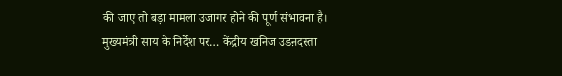की जाए तो बड़ा मामला उजागर होने की पूर्ण संभावना है।
मुख्यमंत्री साय के निर्देश पर… केंद्रीय खनिज उडऩदस्ता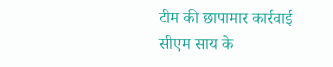टीम की छापामार कार्रवाई
सीएम साय के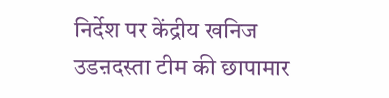निर्देश पर केंद्रीय खनिज उडऩदस्ता टीम की छापामार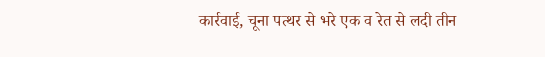कार्रवाई, चूना पत्थर से भरे एक व रेत से लदी तीन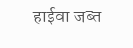हाईवा जब्त